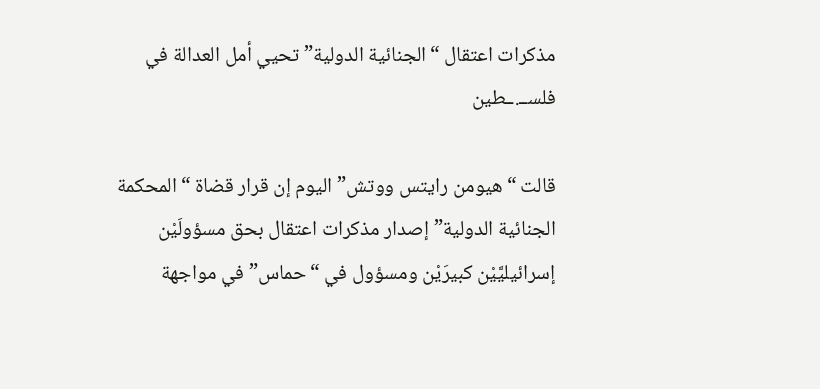مذكرات اعتقال “الجنائية الدولية” تحيي أمل العدالة في فلســ.ــطين

قالت “هيومن رايتس ووتش” اليوم إن قرار قضاة “المحكمة الجنائية الدولية” إصدار مذكرات اعتقال بحق مسؤولَيْن إسرائيليَّيْن كبيرَيْن ومسؤول في “حماس” في مواجهة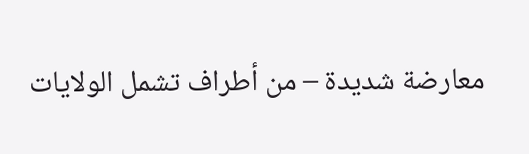معارضة شديدة – من أطراف تشمل الولايات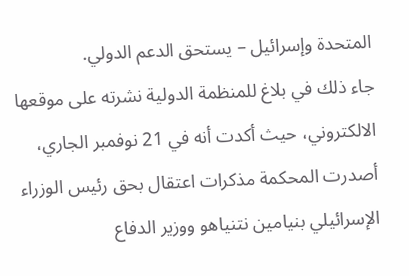المتحدة وإسرائيل – يستحق الدعم الدولي.
جاء ذلك في بلاغ للمنظمة الدولية نشرته على موقعها الالكتروني، حيث أكدت أنه في 21 نوفمبر الجاري، أصدرت المحكمة مذكرات اعتقال بحق رئيس الوزراء الإسرائيلي بنيامين نتنياهو ووزير الدفاع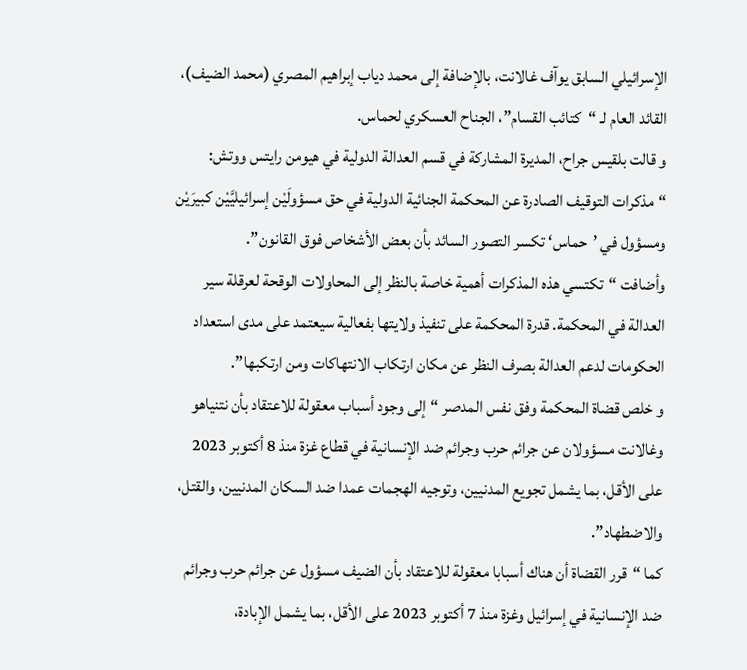الإسرائيلي السابق يوآف غالانت، بالإضافة إلى محمد دياب إبراهيم المصري (محمد الضيف)، القائد العام لـ “كتائب القسام”، الجناح العسكري لحماس.
و قالت بلقيس جراح، المديرة المشاركة في قسم العدالة الدولية في هيومن رايتس ووتش: “مذكرات التوقيف الصادرة عن المحكمة الجنائية الدولية في حق مسؤولَيْن إسرائيليَّيْن كبيرَيْن ومسؤول في ’حماس‘ تكسر التصور السائد بأن بعض الأشخاص فوق القانون”.
وأضافت “تكتسي هذه المذكرات أهمية خاصة بالنظر إلى المحاولات الوقحة لعرقلة سير العدالة في المحكمة. قدرة المحكمة على تنفيذ ولايتها بفعالية سيعتمد على مدى استعداد الحكومات لدعم العدالة بصرف النظر عن مكان ارتكاب الانتهاكات ومن ارتكبها”.
و خلص قضاة المحكمة وفق نفس المدصر “إلى وجود أسباب معقولة للاعتقاد بأن نتنياهو وغالانت مسؤولان عن جرائم حرب وجرائم ضد الإنسانية في قطاع غزة منذ 8 أكتوبر 2023 على الأقل، بما يشمل تجويع المدنيين، وتوجيه الهجمات عمدا ضد السكان المدنيين، والقتل، والاضطهاد”.
كما “قرر القضاة أن هناك أسبابا معقولة للاعتقاد بأن الضيف مسؤول عن جرائم حرب وجرائم ضد الإنسانية في إسرائيل وغزة منذ 7 أكتوبر 2023 على الأقل، بما يشمل الإبادة،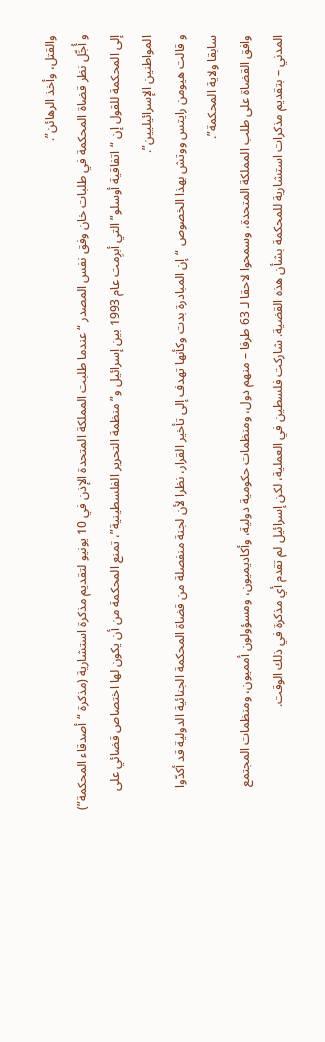والقتل، وأخذ الرهائن”.
و أُجِّل نظر قضاة المحكمة في طلبات خان وفق نفس المصدر “عندما طلبت المملكة المتحدة الإذن في 10 يونيو لتقديم مذكرة استشارية (مذكرة “أصدقاء المحكمة”) إلى المحكمة للقول إن “اتفاقية أوسلو” التي أبرِمت عام 1993 بين إسرائيل و”منظمة التحرير الفلسطينية”، تمنع المحكمة من أن يكون لها اختصاص قضائي على المواطنين الإسرائيليين”.
و قالت هيومن رايتس ووتش بهذا الخصوص “إن المبادرة بدت وكأنها تهدف إلى تأخير القرار، نظرا لأن لجنة منفصلة من قضاة المحكمة الجنائية الدولية قد أكدّوا سابقا ولاية المحكمة”.
وافق القضاة على طلب المملكة المتحدة، وسمحوا لاحقا لـ 63 طرفا – منهم دول، ومنظمات حكومية دولية، وأكاديميون، ومسؤولون أمميون، ومنظمات المجتمع المدني – بتقديم مذكرات استشارية للمحكمة بشأن هذه القضية. شاركت فلسطين في العملية، لكن إسرائيل لم تقدم أي مذكرة في ذلك الوقت.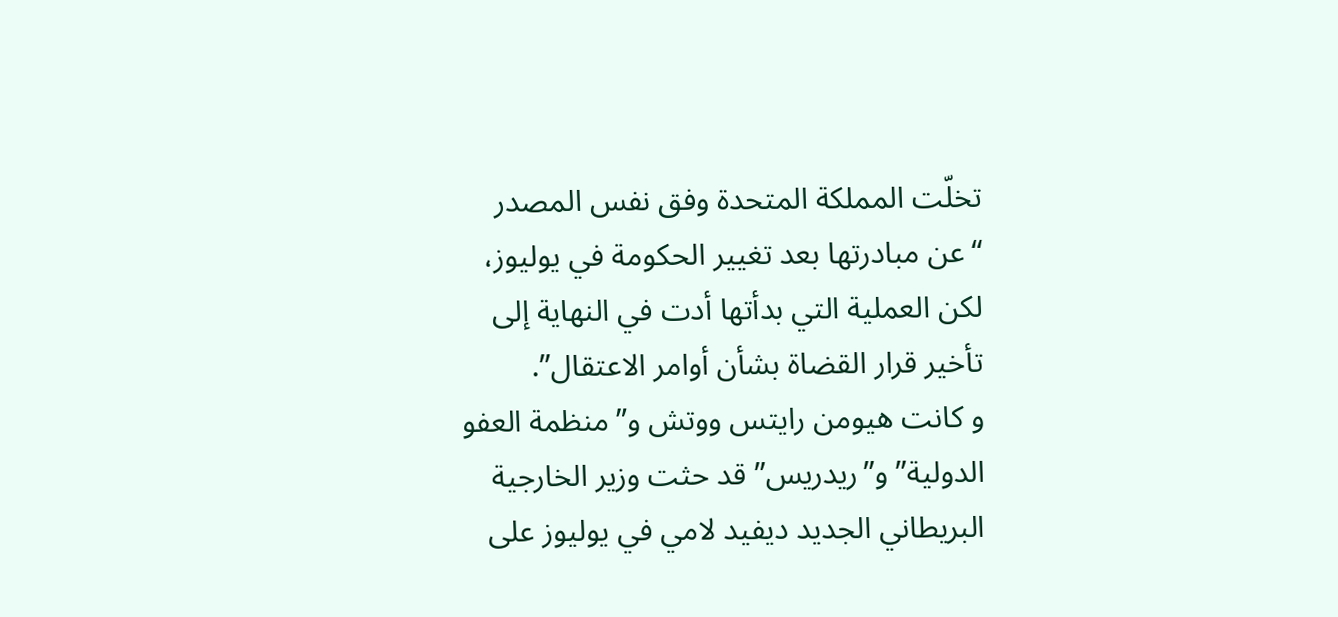تخلّت المملكة المتحدة وفق نفس المصدر “عن مبادرتها بعد تغيير الحكومة في يوليوز، لكن العملية التي بدأتها أدت في النهاية إلى تأخير قرار القضاة بشأن أوامر الاعتقال”.
و كانت هيومن رايتس ووتش و”منظمة العفو الدولية” و”ريدريس” قد حثت وزير الخارجية البريطاني الجديد ديفيد لامي في يوليوز على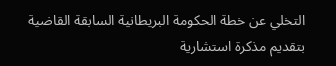التخلي عن خطة الحكومة البريطانية السابقة القاضية بتقديم مذكرة استشارية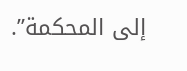إلى المحكمة”.